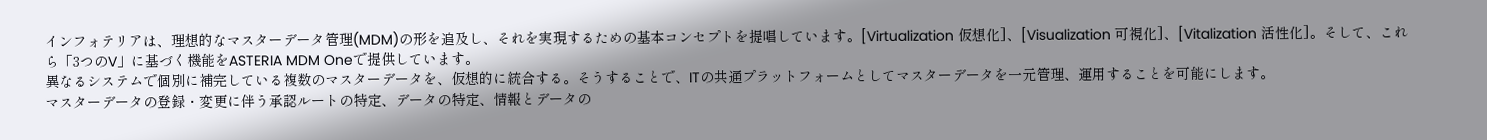インフォテリアは、理想的なマスターデータ管理(MDM)の形を追及し、それを実現するための基本コンセプトを提唱しています。[Virtualization 仮想化]、[Visualization 可視化]、[Vitalization 活性化]。そして、これら「3つのV」に基づく機能をASTERIA MDM Oneで提供しています。
異なるシステムで個別に補完している複数のマスターデータを、仮想的に統合する。そうすることで、ITの共通プラットフォームとしてマスターデータを一元管理、運用することを可能にします。
マスターデータの登録・変更に伴う承認ルートの特定、データの特定、情報とデータの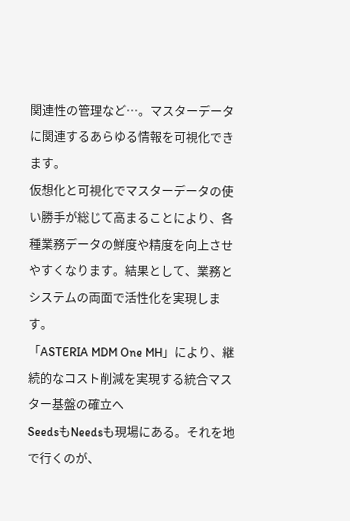関連性の管理など…。マスターデータに関連するあらゆる情報を可視化できます。
仮想化と可視化でマスターデータの使い勝手が総じて高まることにより、各種業務データの鮮度や精度を向上させやすくなります。結果として、業務とシステムの両面で活性化を実現します。
「ASTERIA MDM One MH」により、継続的なコスト削減を実現する統合マスター基盤の確立へ
SeedsもNeedsも現場にある。それを地で行くのが、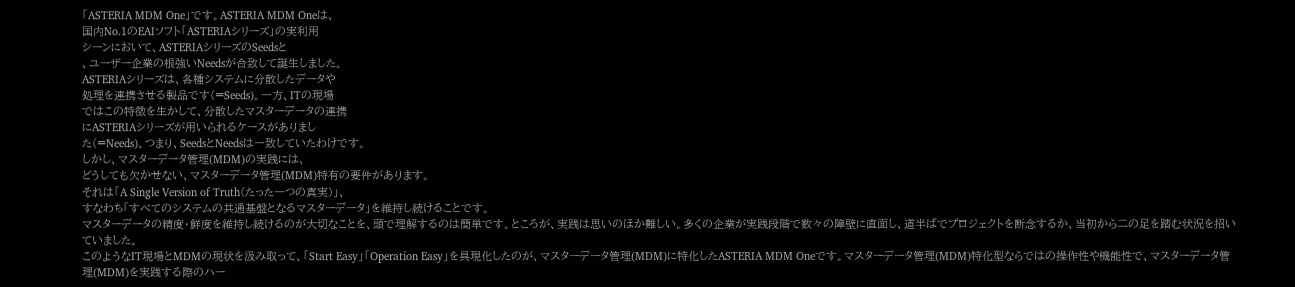「ASTERIA MDM One」です。ASTERIA MDM Oneは、
国内No.1のEAIソフト「ASTERIAシリーズ」の実利用
シーンにおいて、ASTERIAシリーズのSeedsと
、ユーザー企業の根強いNeedsが合致して誕生しました。
ASTERIAシリーズは、各種システムに分散したデータや
処理を連携させる製品です(=Seeds)。一方、ITの現場
ではこの特徴を生かして、分散したマスターデータの連携
にASTERIAシリーズが用いられるケースがありまし
た(=Needs)。つまり、SeedsとNeedsは一致していたわけです。
しかし、マスターデータ管理(MDM)の実践には、
どうしても欠かせない、マスターデータ管理(MDM)特有の要件があります。
それは「A Single Version of Truth(たった一つの真実)」、
すなわち「すべてのシステムの共通基盤となるマスターデータ」を維持し続けることです。
マスターデータの精度・鮮度を維持し続けるのが大切なことを、頭で理解するのは簡単です。ところが、実践は思いのほか難しい。多くの企業が実践段階で数々の障壁に直面し、道半ばでプロジェクトを断念するか、当初から二の足を踏む状況を招いていました。
このようなIT現場とMDMの現状を汲み取って、「Start Easy」「Operation Easy」を具現化したのが、マスターデータ管理(MDM)に特化したASTERIA MDM Oneです。マスターデータ管理(MDM)特化型ならではの操作性や機能性で、マスターデータ管理(MDM)を実践する際のハー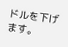ドルを下げます。